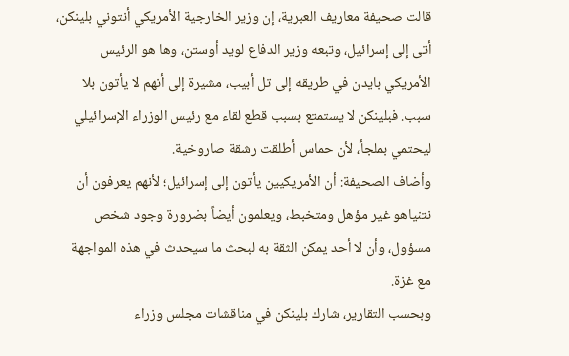قالت صحيفة معاريف العبرية، إن وزير الخارجية الأمريكي أنتوني بلينكن، أتى إلى إسرائيل، وتبعه وزير الدفاع لويد أوستن، وها هو الرئيس الأمريكي بايدن في طريقه إلى تل أبيب، مشيرة إلى أنهم لا يأتون بلا سبب. فبلينكن لا يستمتع بسبب قطع لقاء مع رئيس الوزراء الإسرائيلي ليحتمي بملجأ، لأن حماس أطلقت رشقة صاروخية.
وأضاف الصحيفة: أن الأمريكيين يأتون إلى إسرائيل؛ لأنهم يعرفون أن نتنياهو غير مؤهل ومتخبط، ويعلمون أيضاً بضرورة وجود شخص مسؤول، وأن لا أحد يمكن الثقة به لبحث ما سيحدث في هذه المواجهة مع غزة.
وبحسب التقارير، شارك بلينكن في مناقشات مجلس وزراء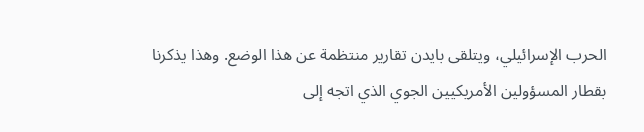الحرب الإسرائيلي، ويتلقى بايدن تقارير منتظمة عن هذا الوضع. وهذا يذكرنا بقطار المسؤولين الأمريكيين الجوي الذي اتجه إلى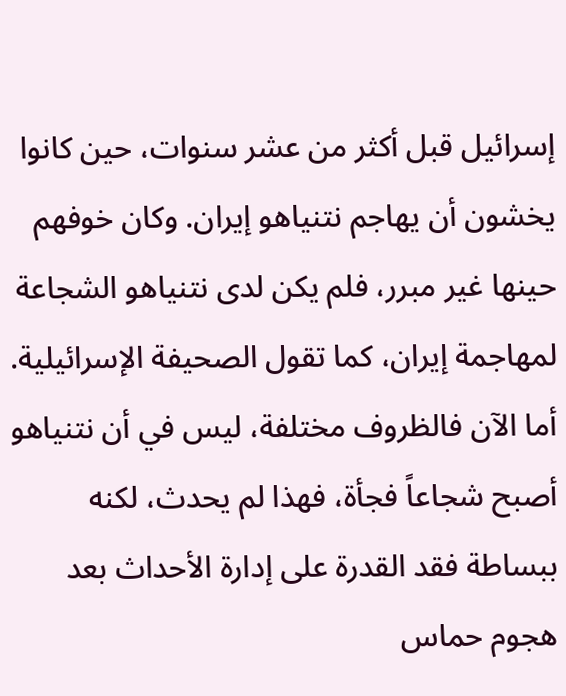إسرائيل قبل أكثر من عشر سنوات، حين كانوا يخشون أن يهاجم نتنياهو إيران. وكان خوفهم حينها غير مبرر، فلم يكن لدى نتنياهو الشجاعة لمهاجمة إيران، كما تقول الصحيفة الإسرائيلية. أما الآن فالظروف مختلفة، ليس في أن نتنياهو أصبح شجاعاً فجأة، فهذا لم يحدث، لكنه ببساطة فقد القدرة على إدارة الأحداث بعد هجوم حماس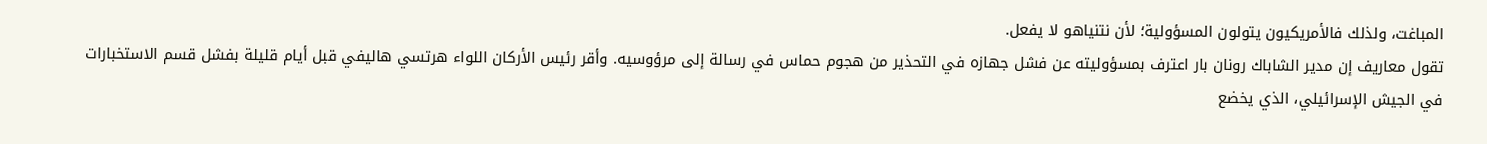المباغت، ولذلك فالأمريكيون يتولون المسؤولية؛ لأن نتنياهو لا يفعل.
تقول معاريف إن مدير الشاباك رونان بار اعترف بمسؤوليته عن فشل جهازه في التحذير من هجوم حماس في رسالة إلى مرؤوسيه. وأقر رئيس الأركان اللواء هرتسي هاليفي قبل أيام قليلة بفشل قسم الاستخبارات في الجيش الإسرائيلي، الذي يخضع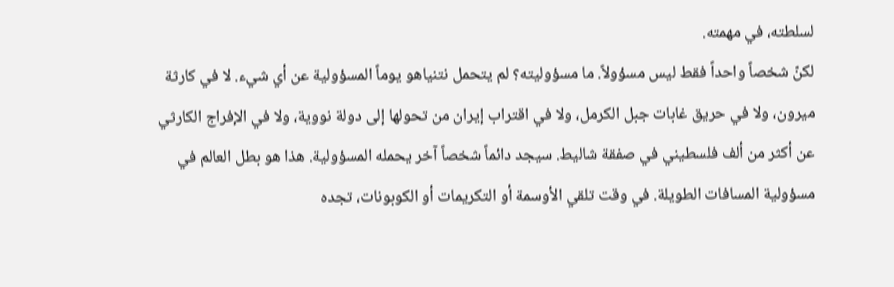لسلطته، في مهمته.
لكنّ شخصاً واحداً فقط ليس مسؤولاً. ما مسؤوليته؟ لم يتحمل نتنياهو يوماً المسؤولية عن أي شيء. لا في كارثة ميرون، ولا في حريق غابات جبل الكرمل، ولا في اقتراب إيران من تحولها إلى دولة نووية، ولا في الإفراج الكارثي عن أكثر من ألف فلسطيني في صفقة شاليط. سيجد دائماً شخصاً آخر يحمله المسؤولية. هذا هو بطل العالم في مسؤولية المسافات الطويلة. في وقت تلقي الأوسمة أو التكريمات أو الكوبونات، تجده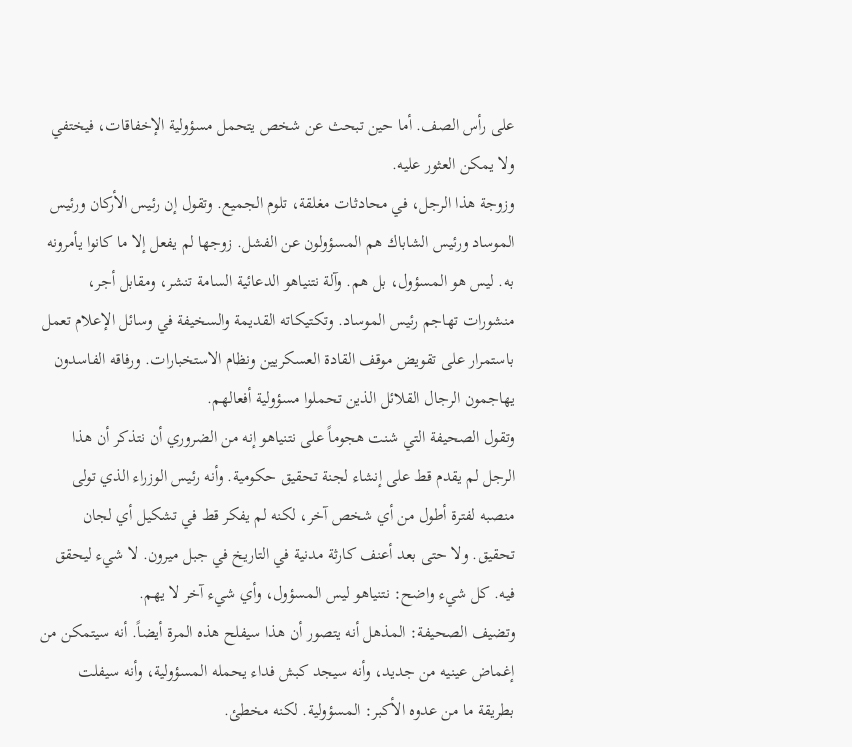على رأس الصف. أما حين تبحث عن شخص يتحمل مسؤولية الإخفاقات، فيختفي ولا يمكن العثور عليه.
وزوجة هذا الرجل، في محادثات مغلقة، تلوم الجميع. وتقول إن رئيس الأركان ورئيس الموساد ورئيس الشاباك هم المسؤولون عن الفشل. زوجها لم يفعل إلا ما كانوا يأمرونه به. ليس هو المسؤول، بل هم. وآلة نتنياهو الدعائية السامة تنشر، ومقابل أجر، منشورات تهاجم رئيس الموساد. وتكتيكاته القديمة والسخيفة في وسائل الإعلام تعمل باستمرار على تقويض موقف القادة العسكريين ونظام الاستخبارات. ورفاقه الفاسدون يهاجمون الرجال القلائل الذين تحملوا مسؤولية أفعالهم.
وتقول الصحيفة التي شنت هجوماً على نتنياهو إنه من الضروري أن نتذكر أن هذا الرجل لم يقدم قط على إنشاء لجنة تحقيق حكومية. وأنه رئيس الوزراء الذي تولى منصبه لفترة أطول من أي شخص آخر، لكنه لم يفكر قط في تشكيل أي لجان تحقيق. ولا حتى بعد أعنف كارثة مدنية في التاريخ في جبل ميرون. لا شيء ليحقق فيه. كل شيء واضح: نتنياهو ليس المسؤول، وأي شيء آخر لا يهم.
وتضيف الصحيفة: المذهل أنه يتصور أن هذا سيفلح هذه المرة أيضاً. أنه سيتمكن من إغماض عينيه من جديد، وأنه سيجد كبش فداء يحمله المسؤولية، وأنه سيفلت بطريقة ما من عدوه الأكبر: المسؤولية. لكنه مخطئ.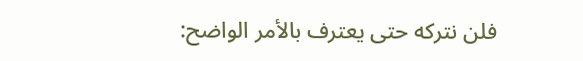فلن نتركه حتى يعترف بالأمر الواضح: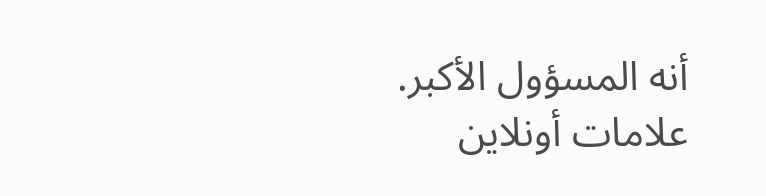أنه المسؤول الأكبر.
علامات أونلاين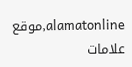alamatonline,موقع علامات